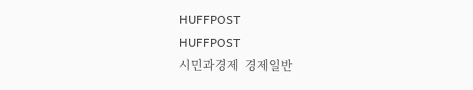HUFFPOST
HUFFPOST
시민과경제  경제일반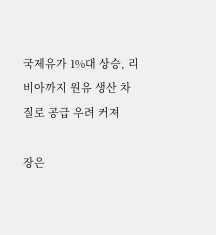국제유가 1%대 상승, 리비아까지 원유 생산 차질로 공급 우려 커져

장은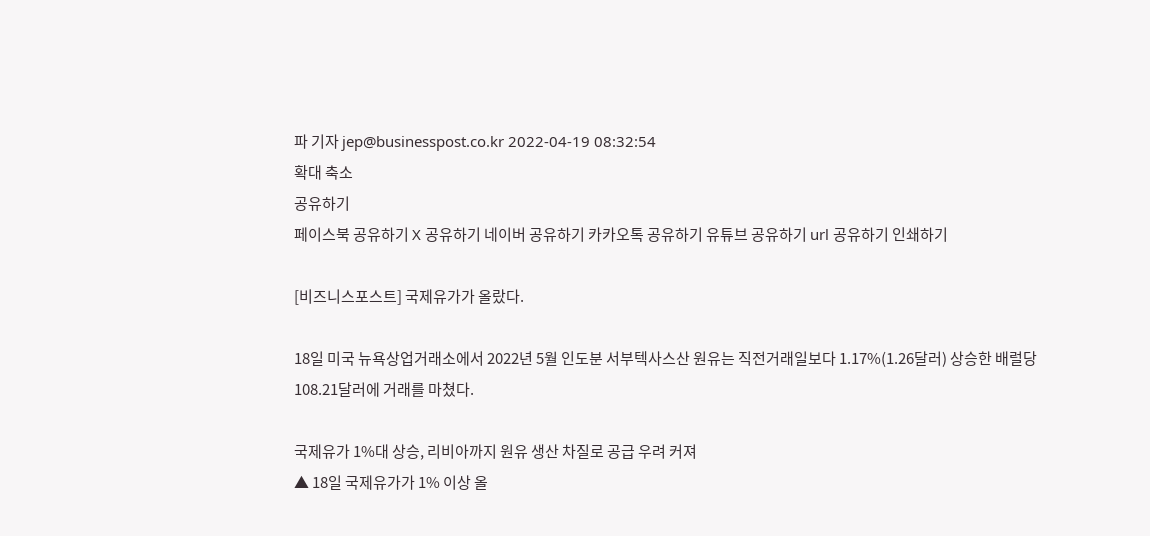파 기자 jep@businesspost.co.kr 2022-04-19 08:32:54
확대 축소
공유하기
페이스북 공유하기 X 공유하기 네이버 공유하기 카카오톡 공유하기 유튜브 공유하기 url 공유하기 인쇄하기

[비즈니스포스트] 국제유가가 올랐다.

18일 미국 뉴욕상업거래소에서 2022년 5월 인도분 서부텍사스산 원유는 직전거래일보다 1.17%(1.26달러) 상승한 배럴당 108.21달러에 거래를 마쳤다.

국제유가 1%대 상승, 리비아까지 원유 생산 차질로 공급 우려 커져
▲ 18일 국제유가가 1% 이상 올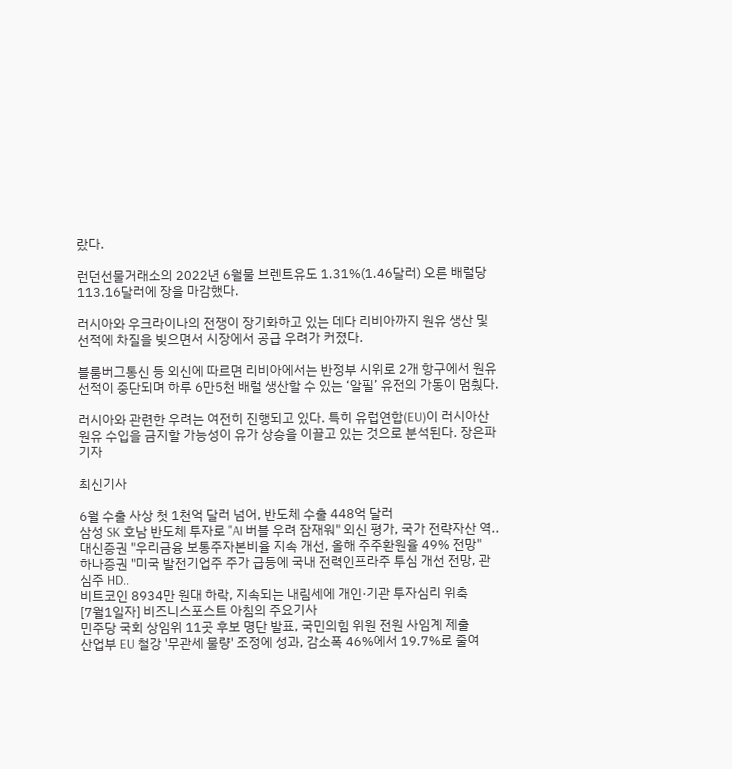랐다.

런던선물거래소의 2022년 6월물 브렌트유도 1.31%(1.46달러) 오른 배럴당 113.16달러에 장을 마감했다.

러시아와 우크라이나의 전쟁이 장기화하고 있는 데다 리비아까지 원유 생산 및 선적에 차질을 빚으면서 시장에서 공급 우려가 커졌다.

블룸버그통신 등 외신에 따르면 리비아에서는 반정부 시위로 2개 항구에서 원유 선적이 중단되며 하루 6만5천 배럴 생산할 수 있는 ‘알필’ 유전의 가동이 멈췄다.

러시아와 관련한 우려는 여전히 진행되고 있다. 특히 유럽연합(EU)이 러시아산 원유 수입을 금지할 가능성이 유가 상승을 이끌고 있는 것으로 분석된다. 장은파 기자

최신기사

6월 수출 사상 첫 1천억 달러 넘어, 반도체 수출 448억 달러
삼성 SK 호남 반도체 투자로 "AI 버블 우려 잠재워" 외신 평가, 국가 전략자산 역..
대신증권 "우리금융 보통주자본비율 지속 개선, 올해 주주환원율 49% 전망"
하나증권 "미국 발전기업주 주가 급등에 국내 전력인프라주 투심 개선 전망, 관심주 HD..
비트코인 8934만 원대 하락, 지속되는 내림세에 개인·기관 투자심리 위축
[7월1일자] 비즈니스포스트 아침의 주요기사
민주당 국회 상임위 11곳 후보 명단 발표, 국민의힘 위원 전원 사임계 제출
산업부 EU 철강 '무관세 물량' 조정에 성과, 감소폭 46%에서 19.7%로 줄여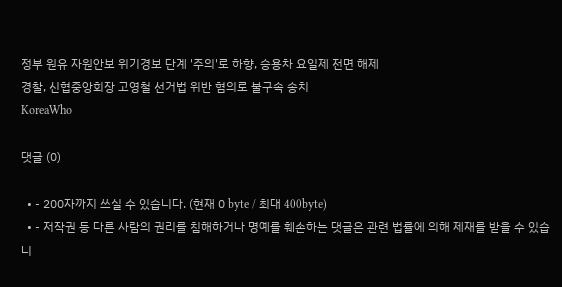정부 원유 자원안보 위기경보 단계 '주의'로 하향, 승용차 요일제 전면 해제
경찰, 신협중앙회장 고영철 선거법 위반 혐의로 불구속 송치
KoreaWho

댓글 (0)

  • - 200자까지 쓰실 수 있습니다. (현재 0 byte / 최대 400byte)
  • - 저작권 등 다른 사람의 권리를 침해하거나 명예를 훼손하는 댓글은 관련 법률에 의해 제재를 받을 수 있습니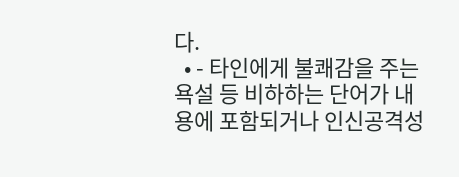다.
  • - 타인에게 불쾌감을 주는 욕설 등 비하하는 단어가 내용에 포함되거나 인신공격성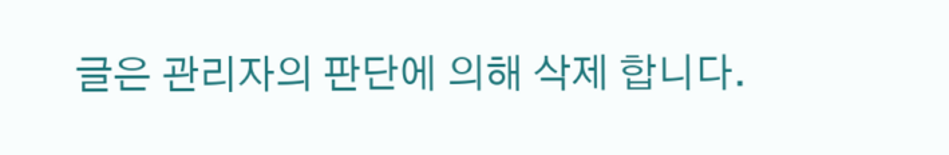글은 관리자의 판단에 의해 삭제 합니다.